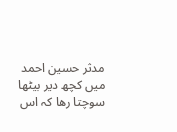مدثر حسین احمد
میں کچھ دیر بیٹھا سوچتا رھا کہ اس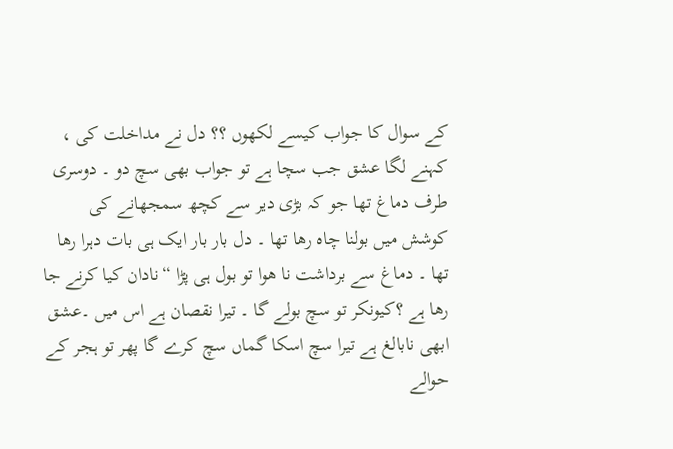کے سوال کا جواب کیسے لکھوں ؟؟ دل نے مداخلت کی ، کہنے لگا عشق جب سچا ہے تو جواب بھی سچ دو ۔ دوسری طرف دماغ تھا جو کہ بڑی دیر سے کچھ سمجھانے کی کوشش میں بولنا چاہ رھا تھا ۔ دل بار بار ایک ہی بات دہرا رھا تھا ۔ دماغ سے برداشت نا ھوا تو بول ہی پڑا “نادان کیا کرنے جا رھا ہے ؟کیونکر تو سچ بولے گا ۔ تیرا نقصان ہے اس میں ۔عشق ابھی نابالغ ہے تیرا سچ اسکا گماں سچ کرے گا پھر تو ہجر کے حوالے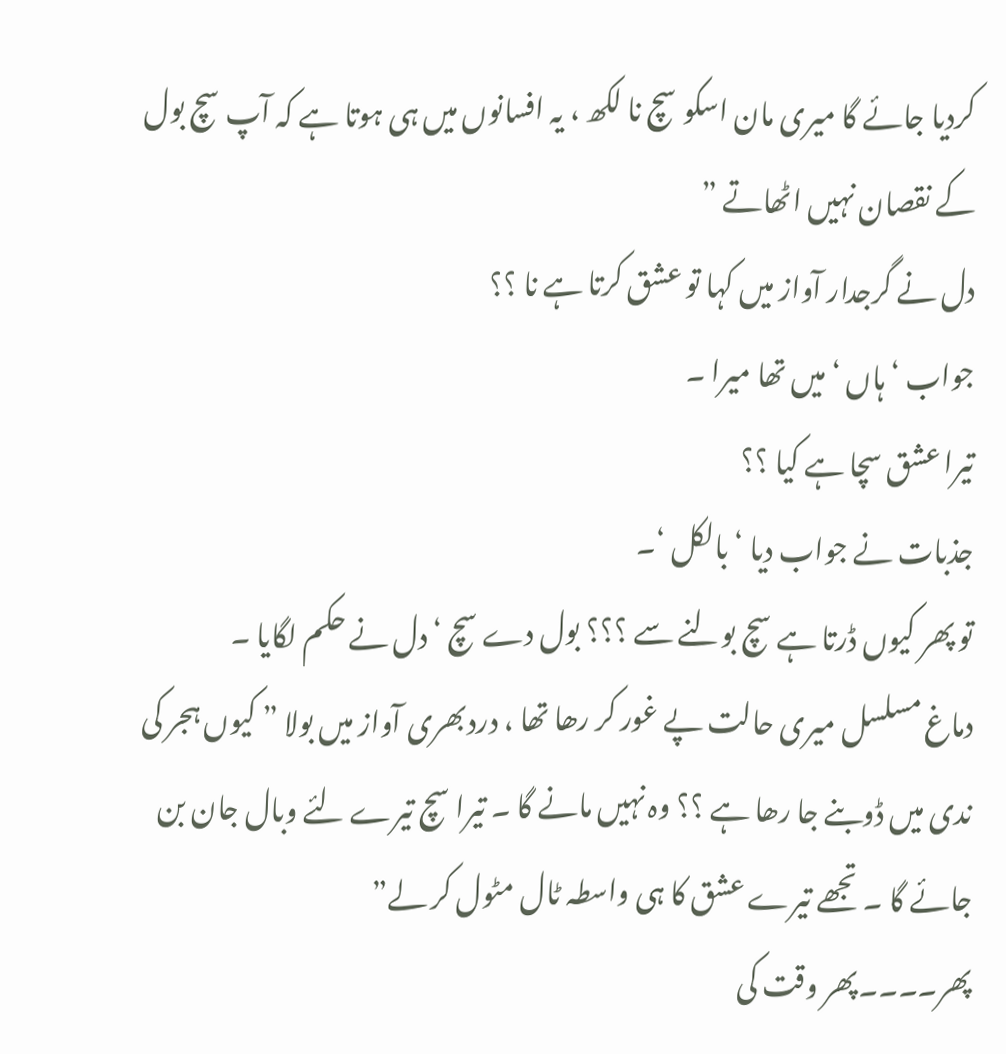کردیا جائے گا میری مان اسکو سچ نا لکھ ، یہ افسانوں میں ہی ہوتا ہے کہ آپ سچ بول کے نقصان نہیں اٹھاتے ”
دل نے گرجدار آواز میں کہا تو عشق کرتا ہے نا ؟؟
جواب ‘ہاں ‘ میں تھا میرا ۔
تیرا عشق سچا ہے کیا ؟؟
جذبات نے جواب دیا ‘بالکل ‘۔
تو پھر کیوں ڈرتا ہے سچ بولنے سے ؟؟؟ بول دے سچ ‘ دل نے حکم لگایا ۔
دماغ مسلسل میری حالت پے غور کر رھا تھا ، دردبھری آواز میں بولا ” کیوں ہجر کی ندی میں ڈوبنے جا رھا ہے ؟؟ وہ نہیں مانے گا ۔ تیرا سچ تیرے لئے وبال جان بن جائے گا ۔ تجھے تیرے عشق کا ہی واسطہ ٹال مٹول کر لے”
پھر۔۔۔۔پھر وقت کی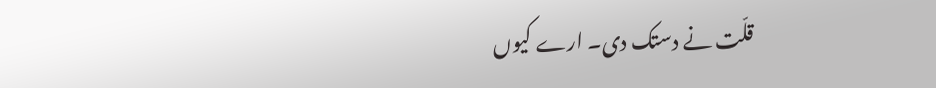قلّت نے دستک دی۔ ارے کیوں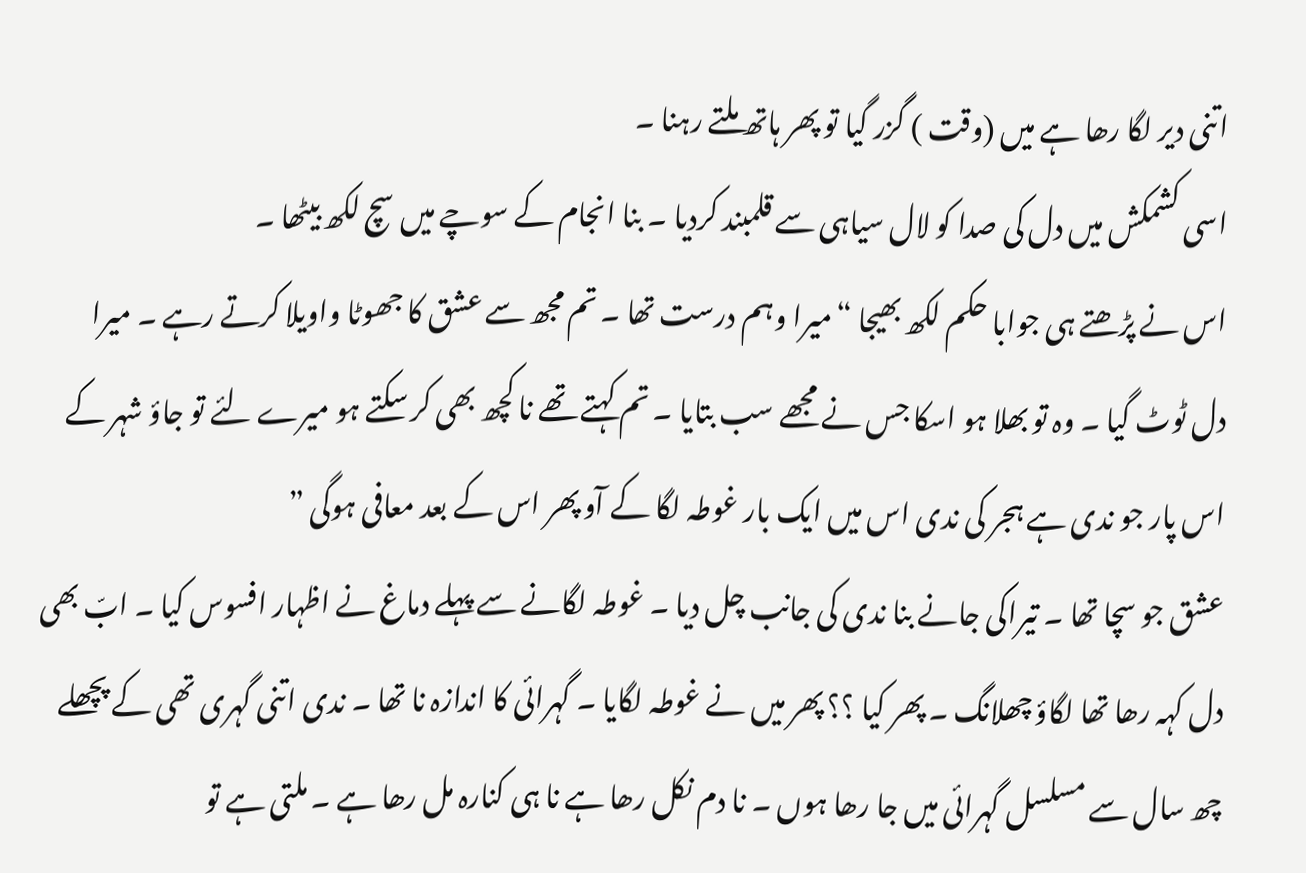اتنی دیر لگا رھا ہے میں (وقت ) گزر گیا تو پھر ہاتھ ملتے رہنا ۔
اسی کشمکش میں دل کی صدا کو لال سیاہی سے قلمبند کردیا ۔ بنا انجام کے سوچے میں سچ لکھ بیٹھا ۔
اس نے پڑھتے ہی جوابا حکم لکھ بھیجا “میرا وہم درست تھا ۔ تم مجھ سے عشق کا جھوٹا واویلا کرتے رہے ۔ میرا دل ٹوٹ گیا ۔ وہ تو بھلا ہو اسکا جس نے مجھے سب بتایا ۔ تم کہتے تھے نا کچھ بھی کر سکتے ہو میرے لئے تو جاؤ شہر کے اس پار جو ندی ہے ہجر کی ندی اس میں ایک بار غوطہ لگا کے آو پھر اس کے بعد معافی ہوگی ”
عشق جو سچا تھا ۔ تیراکی جانے بنا ندی کی جانب چل دیا ۔ غوطہ لگانے سے پہلے دماغ نے اظہار افسوس کیا ۔ ابّ بھی دل کہہ رھا تھا لگاؤ چھلانگ ۔ پھر کیا ؟؟ پھر میں نے غوطہ لگایا ۔ گہرائی کا اندازہ نا تھا ۔ ندی اتنی گہری تھی کے پچھلے چھ سال سے مسلسل گہرائی میں جا رھا ہوں ۔ نا دم نکل رھا ہے نا ہی کنارہ مل رھا ہے ۔ ملتی ہے تو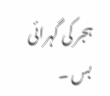ہجر کی گہرائی بس ۔